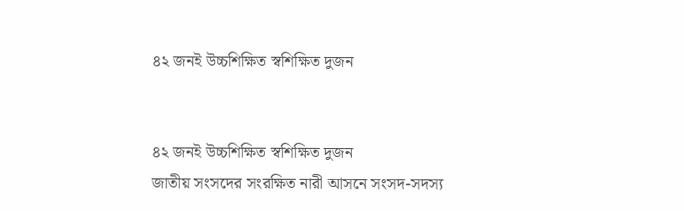৪২ জনই উচ্চশিক্ষিত স্বশিক্ষিত দুজন


৪২ জনই উচ্চশিক্ষিত স্বশিক্ষিত দুজন
জাতীয় সংসদের সংরক্ষিত নারী আসনে সংসদ-সদস্য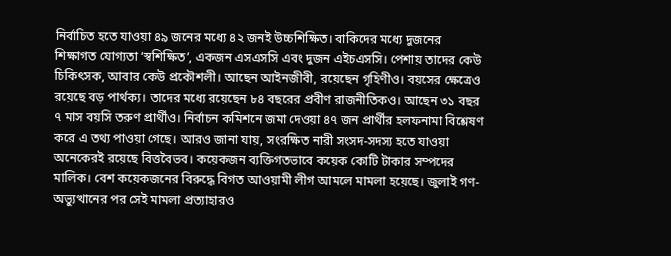নির্বাচিত হতে যাওয়া ৪৯ জনের মধ্যে ৪২ জনই উচ্চশিক্ষিত। বাকিদের মধ্যে দুজনের শিক্ষাগত যোগ্যতা ‘স্বশিক্ষিত’, একজন এসএসসি এবং দুজন এইচএসসি। পেশায় তাদের কেউ চিকিৎসক, আবার কেউ প্রকৌশলী। আছেন আইনজীবী, রয়েছেন গৃহিণীও। বয়সের ক্ষেত্রেও রয়েছে বড় পার্থক্য। তাদের মধ্যে রয়েছেন ৮৪ বছরের প্রবীণ রাজনীতিকও। আছেন ৩১ বছর ৭ মাস বয়সি তরুণ প্রার্থীও। নির্বাচন কমিশনে জমা দেওয়া ৪৭ জন প্রার্থীর হলফনামা বিশ্লেষণ করে এ তথ্য পাওয়া গেছে। আরও জানা যায়, সংরক্ষিত নারী সংসদ-সদস্য হতে যাওয়া অনেকেরই রয়েছে বিত্তবৈভব। কয়েকজন ব্যক্তিগতভাবে কয়েক কোটি টাকার সম্পদের মালিক। বেশ কয়েকজনের বিরুদ্ধে বিগত আওয়ামী লীগ আমলে মামলা হয়েছে। জুলাই গণ-অভ্যুত্থানের পর সেই মামলা প্রত্যাহারও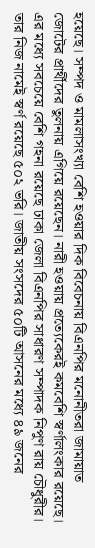হয়েছে। সম্পদ ও মামলাসংখ্যা বেশি হওয়ার দিক বিবেচনায় বিএনপির মনোনীতরা জামায়াত জোটের প্রার্থীদের তুলনায় এগিয়ে রয়েছেন। নারী হওয়ায় প্রত্যেকেরই কমবেশি স্বর্ণালংকার রয়েছে। এর মধ্যে সবচেয়ে বেশি গহনা রয়েছে ঢাকা জেলা বিএনপির সাধারণ সম্পাদক নিপুণ রায় চৌধুরীর। তার নিজ নামেই স্বর্ণ রয়েছে ৫০২ ভরি। জাতীয় সংসদের ৫০টি আসনের মধ্যে ৪৯ জনের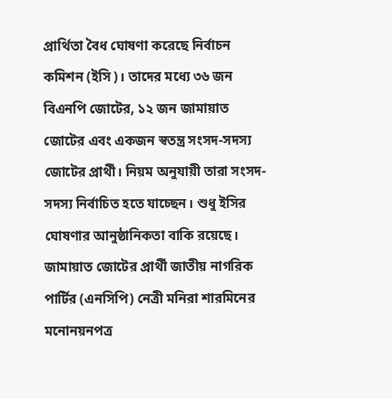প্রার্থিতা বৈধ ঘোষণা করেছে নির্বাচন কমিশন (ইসি)। তাদের মধ্যে ৩৬ জন বিএনপি জোটের, ১২ জন জামায়াত জোটের এবং একজন স্বতন্ত্র সংসদ-সদস্য জোটের প্রার্থী। নিয়ম অনুযায়ী তারা সংসদ-সদস্য নির্বাচিত হতে যাচ্ছেন। শুধু ইসির ঘোষণার আনুষ্ঠানিকতা বাকি রয়েছে। জামায়াত জোটের প্রার্থী জাতীয় নাগরিক পার্টির (এনসিপি) নেত্রী মনিরা শারমিনের মনোনয়নপত্র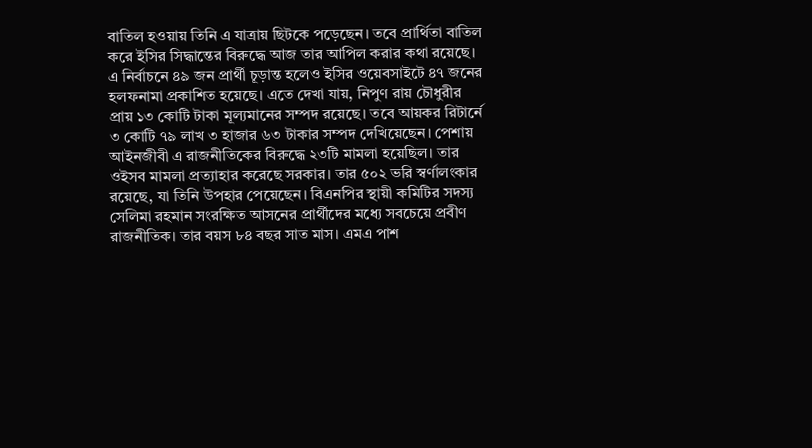বাতিল হওয়ায় তিনি এ যাত্রায় ছিটকে পড়েছেন। তবে প্রার্থিতা বাতিল করে ইসির সিদ্ধান্তের বিরুদ্ধে আজ তার আপিল করার কথা রয়েছে। এ নির্বাচনে ৪৯ জন প্রার্থী চূড়ান্ত হলেও ইসির ওয়েবসাইটে ৪৭ জনের হলফনামা প্রকাশিত হয়েছে। এতে দেখা যায়, নিপুণ রায় চৌধুরীর প্রায় ১৩ কোটি টাকা মূল্যমানের সম্পদ রয়েছে। তবে আয়কর রিটার্নে ৩ কোটি ৭৯ লাখ ৩ হাজার ৬৩ টাকার সম্পদ দেখিয়েছেন। পেশায় আইনজীবী এ রাজনীতিকের বিরুদ্ধে ২৩টি মামলা হয়েছিল। তার ওইসব মামলা প্রত্যাহার করেছে সরকার। তার ৫০২ ভরি স্বর্ণালংকার রয়েছে, যা তিনি উপহার পেয়েছেন। বিএনপির স্থায়ী কমিটির সদস্য সেলিমা রহমান সংরক্ষিত আসনের প্রার্থীদের মধ্যে সবচেয়ে প্রবীণ রাজনীতিক। তার বয়স ৮৪ বছর সাত মাস। এমএ পাশ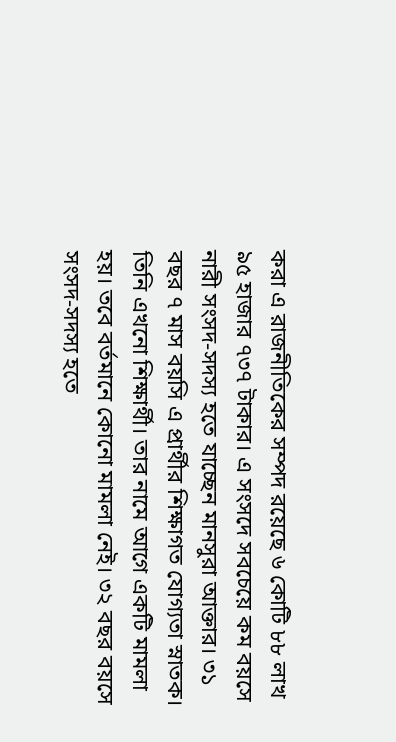করা এ রাজনীতিকের সম্পদ রয়েছে ৬ কোটি ৮৮ লাখ ৯৫ হাজার ৭৩৭ টাকার। এ সংসদে সবচেয়ে কম বয়সে নারী সংসদ-সদস্য হতে যাচ্ছেন মানসুরা আক্তার। ৩১ বছর ৭ মাস বয়সি এ প্রার্থীর শিক্ষাগত যোগ্যতা স্নাতক। তিনি এখনো শিক্ষার্থী। তার নামে আগে একটি মামলা হয়। তবে বর্তমানে কোনো মামলা নেই। ৩২ বছর বয়সে সংসদ-সদস্য হতে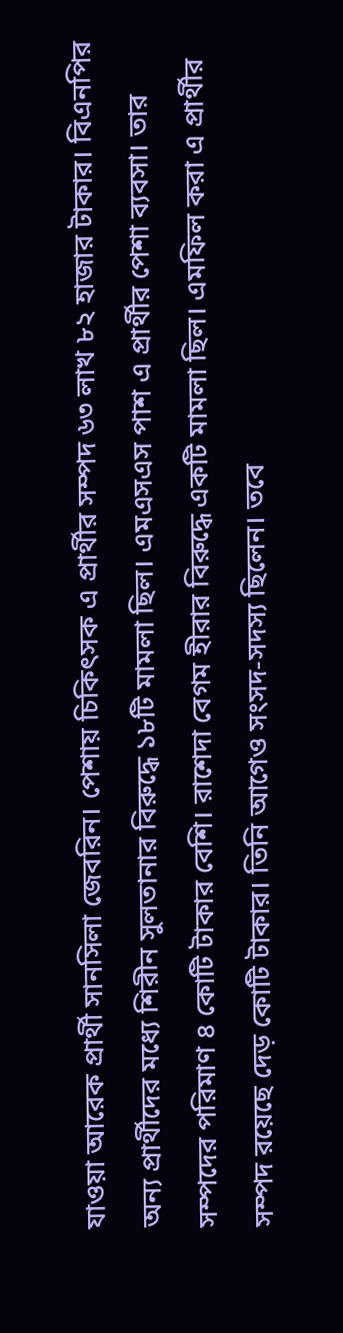যাওয়া আরেক প্রার্থী সানসিলা জেবরিন। পেশায় চিকিৎসক এ প্রার্থীর সম্পদ ৬৩ লাখ ৮২ হাজার টাকার। বিএনপির অন্য প্রার্থীদের মধ্যে শিরীন সুলতানার বিরুদ্ধে ১৮টি মামলা ছিল। এমএসএস পাশ এ প্রার্থীর পেশা ব্যবসা। তার সম্পদের পরিমাণ ৪ কোটি টাকার বেশি। রাশেদা বেগম হীরার বিরুদ্ধে একটি মামলা ছিল। এমফিল করা এ প্রার্থীর সম্পদ রয়েছে দেড় কোটি টাকার। তিনি আগেও সংসদ-সদস্য ছিলেন। তবে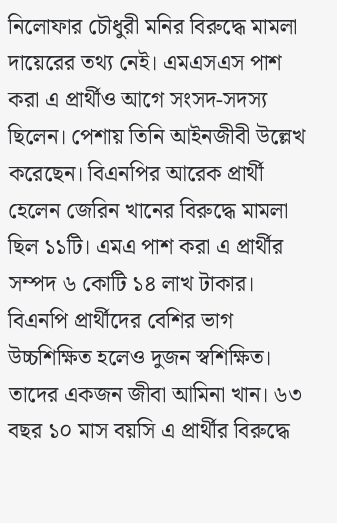নিলোফার চৌধুরী মনির বিরুদ্ধে মামলা দায়েরের তথ্য নেই। এমএসএস পাশ করা এ প্রার্থীও আগে সংসদ-সদস্য ছিলেন। পেশায় তিনি আইনজীবী উল্লেখ করেছেন। বিএনপির আরেক প্রার্থী হেলেন জেরিন খানের বিরুদ্ধে মামলা ছিল ১১টি। এমএ পাশ করা এ প্রার্থীর সম্পদ ৬ কোটি ১৪ লাখ টাকার। বিএনপি প্রার্থীদের বেশির ভাগ উচ্চশিক্ষিত হলেও দুজন স্বশিক্ষিত। তাদের একজন জীবা আমিনা খান। ৬৩ বছর ১০ মাস বয়সি এ প্রার্থীর বিরুদ্ধে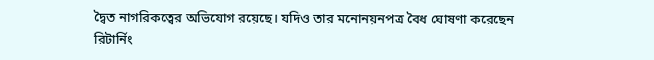দ্বৈত নাগরিকত্বের অভিযোগ রয়েছে। যদিও তার মনোনয়নপত্র বৈধ ঘোষণা করেছেন রিটার্নিং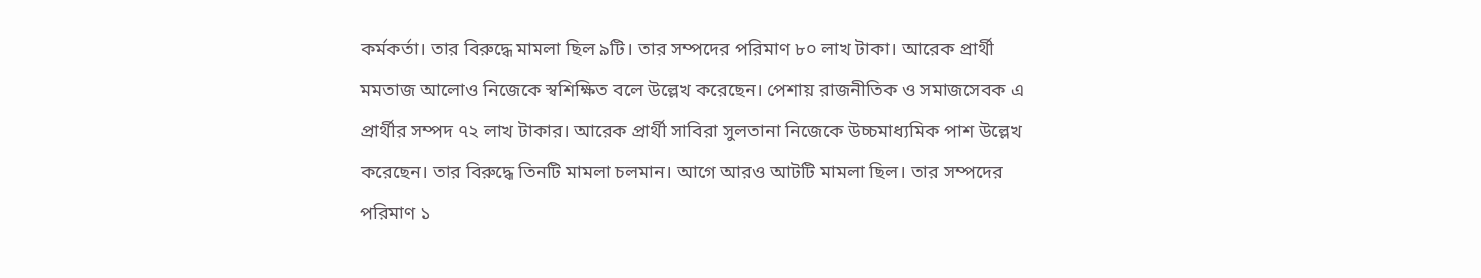কর্মকর্তা। তার বিরুদ্ধে মামলা ছিল ৯টি। তার সম্পদের পরিমাণ ৮০ লাখ টাকা। আরেক প্রার্থী মমতাজ আলোও নিজেকে স্বশিক্ষিত বলে উল্লেখ করেছেন। পেশায় রাজনীতিক ও সমাজসেবক এ প্রার্থীর সম্পদ ৭২ লাখ টাকার। আরেক প্রার্থী সাবিরা সুলতানা নিজেকে উচ্চমাধ্যমিক পাশ উল্লেখ করেছেন। তার বিরুদ্ধে তিনটি মামলা চলমান। আগে আরও আটটি মামলা ছিল। তার সম্পদের পরিমাণ ১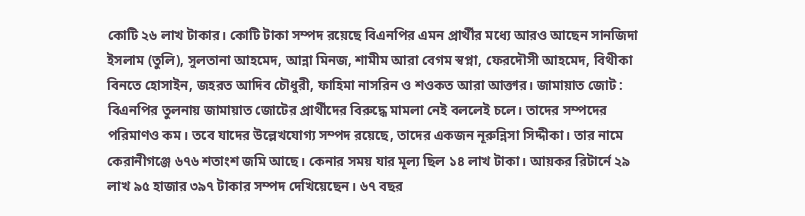কোটি ২৬ লাখ টাকার। কোটি টাকা সম্পদ রয়েছে বিএনপির এমন প্রার্থীর মধ্যে আরও আছেন সানজিদা ইসলাম (তুলি), সুলতানা আহমেদ, আন্না মিনজ, শামীম আরা বেগম স্বপ্না, ফেরদৌসী আহমেদ, বিথীকা বিনতে হোসাইন, জহরত আদিব চৌধুরী, ফাহিমা নাসরিন ও শওকত আরা আক্তার। জামায়াত জোট : বিএনপির তুলনায় জামায়াত জোটের প্রার্থীদের বিরুদ্ধে মামলা নেই বললেই চলে। তাদের সম্পদের পরিমাণও কম। তবে যাদের উল্লেখযোগ্য সম্পদ রয়েছে, তাদের একজন নূরুন্নিসা সিদ্দীকা। তার নামে কেরানীগঞ্জে ৬৭৬ শতাংশ জমি আছে। কেনার সময় যার মূল্য ছিল ১৪ লাখ টাকা। আয়কর রিটার্নে ২৯ লাখ ৯৫ হাজার ৩৯৭ টাকার সম্পদ দেখিয়েছেন। ৬৭ বছর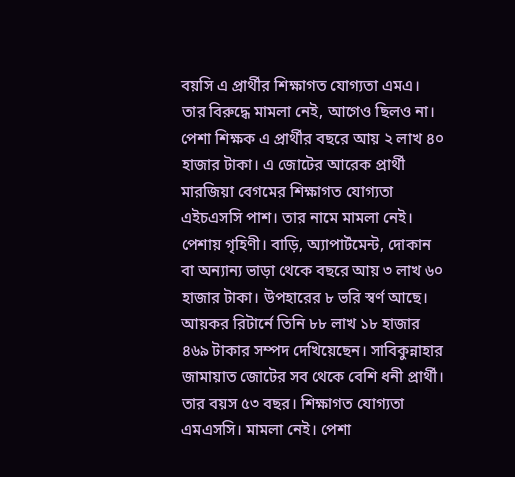বয়সি এ প্রার্থীর শিক্ষাগত যোগ্যতা এমএ। তার বিরুদ্ধে মামলা নেই, আগেও ছিলও না। পেশা শিক্ষক এ প্রার্থীর বছরে আয় ২ লাখ ৪০ হাজার টাকা। এ জোটের আরেক প্রার্থী মারজিয়া বেগমের শিক্ষাগত যোগ্যতা এইচএসসি পাশ। তার নামে মামলা নেই। পেশায় গৃহিণী। বাড়ি, অ্যাপার্টমেন্ট, দোকান বা অন্যান্য ভাড়া থেকে বছরে আয় ৩ লাখ ৬০ হাজার টাকা। উপহারের ৮ ভরি স্বর্ণ আছে। আয়কর রিটার্নে তিনি ৮৮ লাখ ১৮ হাজার ৪৬৯ টাকার সম্পদ দেখিয়েছেন। সাবিকুন্নাহার জামায়াত জোটের সব থেকে বেশি ধনী প্রার্থী। তার বয়স ৫৩ বছর। শিক্ষাগত যোগ্যতা এমএসসি। মামলা নেই। পেশা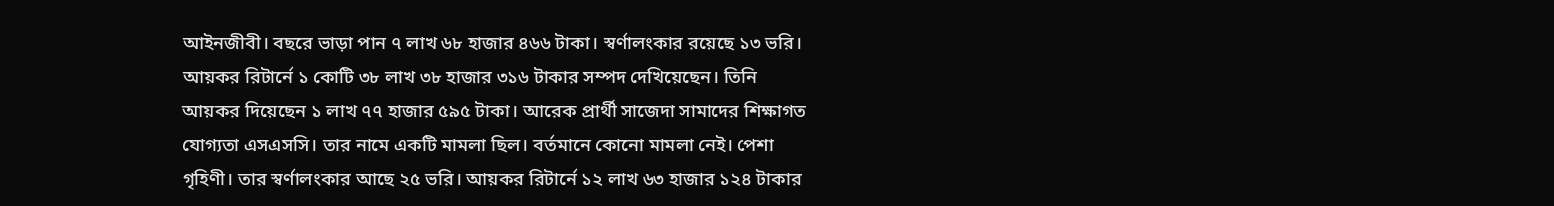আইনজীবী। বছরে ভাড়া পান ৭ লাখ ৬৮ হাজার ৪৬৬ টাকা। স্বর্ণালংকার রয়েছে ১৩ ভরি। আয়কর রিটার্নে ১ কোটি ৩৮ লাখ ৩৮ হাজার ৩১৬ টাকার সম্পদ দেখিয়েছেন। তিনি আয়কর দিয়েছেন ১ লাখ ৭৭ হাজার ৫৯৫ টাকা। আরেক প্রার্থী সাজেদা সামাদের শিক্ষাগত যোগ্যতা এসএসসি। তার নামে একটি মামলা ছিল। বর্তমানে কোনো মামলা নেই। পেশা গৃহিণী। তার স্বর্ণালংকার আছে ২৫ ভরি। আয়কর রিটার্নে ১২ লাখ ৬৩ হাজার ১২৪ টাকার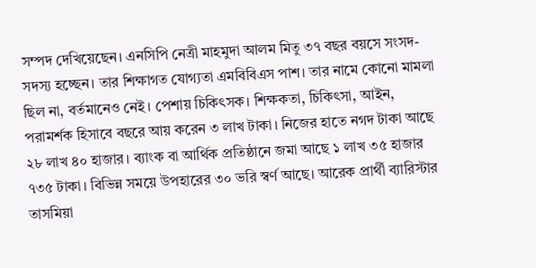সম্পদ দেখিয়েছেন। এনসিপি নেত্রী মাহমুদা আলম মিতু ৩৭ বছর বয়সে সংসদ-সদস্য হচ্ছেন। তার শিক্ষাগত যোগ্যতা এমবিবিএস পাশ। তার নামে কোনো মামলা ছিল না, বর্তমানেও নেই। পেশায় চিকিৎসক। শিক্ষকতা, চিকিৎসা, আইন, পরামর্শক হিসাবে বছরে আয় করেন ৩ লাখ টাকা। নিজের হাতে নগদ টাকা আছে ২৮ লাখ ৪০ হাজার। ব্যাংক বা আর্থিক প্রতিষ্ঠানে জমা আছে ১ লাখ ৩৫ হাজার ৭৩৫ টাকা। বিভিন্ন সময়ে উপহারের ৩০ ভরি স্বর্ণ আছে। আরেক প্রার্থী ব্যারিস্টার তাসমিয়া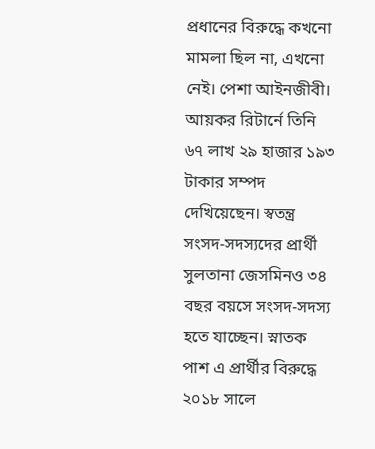প্রধানের বিরুদ্ধে কখনো মামলা ছিল না, এখনো নেই। পেশা আইনজীবী। আয়কর রিটার্নে তিনি ৬৭ লাখ ২৯ হাজার ১৯৩ টাকার সম্পদ দেখিয়েছেন। স্বতন্ত্র সংসদ-সদস্যদের প্রার্থী সুলতানা জেসমিনও ৩৪ বছর বয়সে সংসদ-সদস্য হতে যাচ্ছেন। স্নাতক পাশ এ প্রার্থীর বিরুদ্ধে ২০১৮ সালে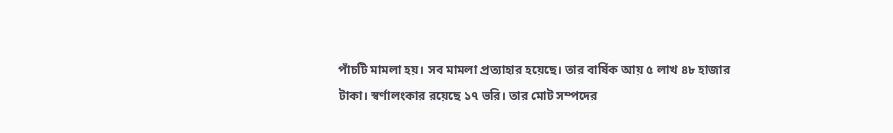পাঁচটি মামলা হয়। সব মামলা প্রত্যাহার হয়েছে। তার বার্ষিক আয় ৫ লাখ ৪৮ হাজার টাকা। স্বর্ণালংকার রয়েছে ১৭ ভরি। তার মোট সম্পদের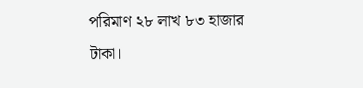পরিমাণ ২৮ লাখ ৮৩ হাজার টাকা।